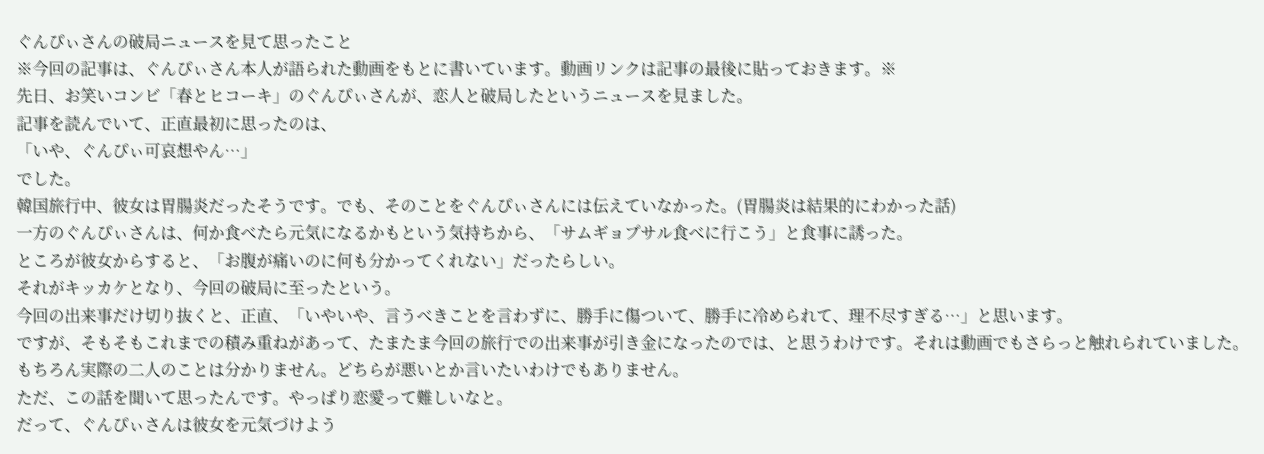ぐんぴぃさんの破局ニュースを見て思ったこと
※今回の記事は、ぐんぴぃさん本人が語られた動画をもとに書いています。動画リンクは記事の最後に貼っておきます。※
先日、お笑いコンビ「春とヒコーキ」のぐんぴぃさんが、恋人と破局したというニュースを見ました。
記事を読んでいて、正直最初に思ったのは、
「いや、ぐんぴぃ可哀想やん…」
でした。
韓国旅行中、彼女は胃腸炎だったそうです。でも、そのことをぐんぴぃさんには伝えていなかった。(胃腸炎は結果的にわかった話)
一方のぐんぴぃさんは、何か食べたら元気になるかもという気持ちから、「サムギョプサル食べに行こう」と食事に誘った。
ところが彼女からすると、「お腹が痛いのに何も分かってくれない」だったらしい。
それがキッカケとなり、今回の破局に至ったという。
今回の出来事だけ切り抜くと、正直、「いやいや、言うべきことを言わずに、勝手に傷ついて、勝手に冷められて、理不尽すぎる…」と思います。
ですが、そもそもこれまでの積み重ねがあって、たまたま今回の旅行での出来事が引き金になったのでは、と思うわけです。それは動画でもさらっと触れられていました。
もちろん実際の二人のことは分かりません。どちらが悪いとか言いたいわけでもありません。
ただ、この話を聞いて思ったんです。やっぱり恋愛って難しいなと。
だって、ぐんぴぃさんは彼女を元気づけよう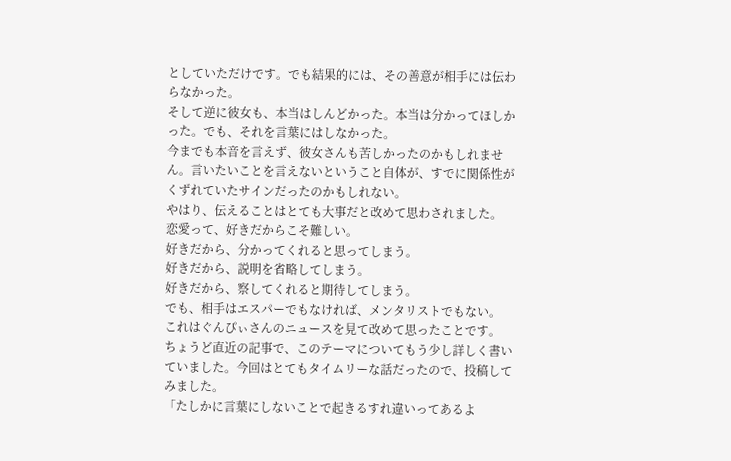としていただけです。でも結果的には、その善意が相手には伝わらなかった。
そして逆に彼女も、本当はしんどかった。本当は分かってほしかった。でも、それを言葉にはしなかった。
今までも本音を言えず、彼女さんも苦しかったのかもしれません。言いたいことを言えないということ自体が、すでに関係性がくずれていたサインだったのかもしれない。
やはり、伝えることはとても大事だと改めて思わされました。
恋愛って、好きだからこそ難しい。
好きだから、分かってくれると思ってしまう。
好きだから、説明を省略してしまう。
好きだから、察してくれると期待してしまう。
でも、相手はエスパーでもなければ、メンタリストでもない。
これはぐんぴぃさんのニュースを見て改めて思ったことです。
ちょうど直近の記事で、このテーマについてもう少し詳しく書いていました。今回はとてもタイムリーな話だったので、投稿してみました。
「たしかに言葉にしないことで起きるすれ違いってあるよ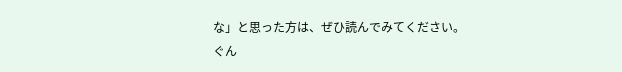な」と思った方は、ぜひ読んでみてください。
ぐん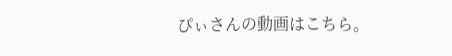ぴぃさんの動画はこちら。